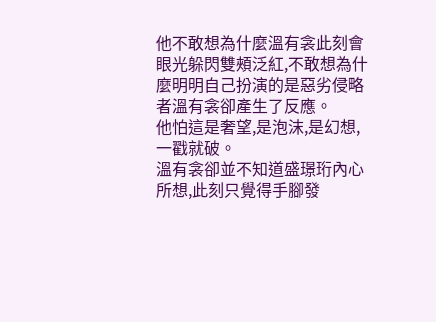他不敢想為什麼溫有衾此刻會眼光躲閃雙頰泛紅,不敢想為什麼明明自己扮演的是惡劣侵略者溫有衾卻產生了反應。
他怕這是奢望,是泡沫,是幻想,一戳就破。
溫有衾卻並不知道盛璟珩內心所想,此刻只覺得手腳發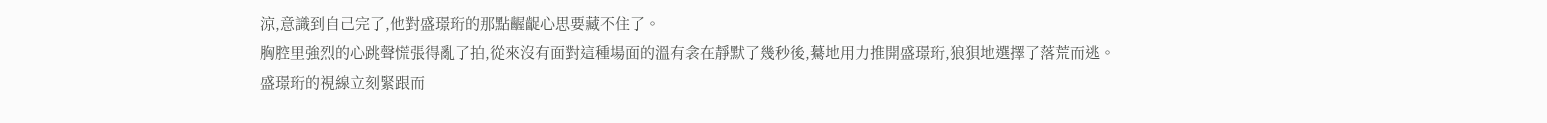涼,意識到自己完了,他對盛璟珩的那點齷齪心思要藏不住了。
胸腔里強烈的心跳聲慌張得亂了拍,從來沒有面對這種場面的溫有衾在靜默了幾秒後,驀地用力推開盛璟珩,狼狽地選擇了落荒而逃。
盛璟珩的視線立刻緊跟而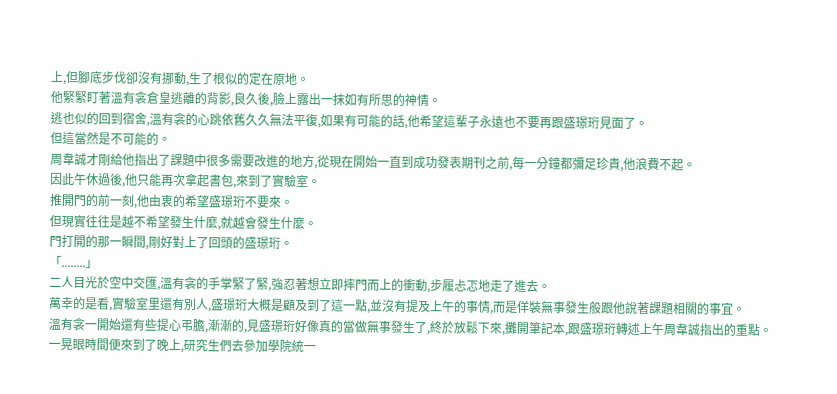上,但腳底步伐卻沒有挪動,生了根似的定在原地。
他緊緊盯著溫有衾倉皇逃離的背影,良久後,臉上露出一抹如有所思的神情。
逃也似的回到宿舍,溫有衾的心跳依舊久久無法平復,如果有可能的話,他希望這輩子永遠也不要再跟盛璟珩見面了。
但這當然是不可能的。
周韋誠才剛給他指出了課題中很多需要改進的地方,從現在開始一直到成功發表期刊之前,每一分鐘都彌足珍貴,他浪費不起。
因此午休過後,他只能再次拿起書包,來到了實驗室。
推開門的前一刻,他由衷的希望盛璟珩不要來。
但現實往往是越不希望發生什麼,就越會發生什麼。
門打開的那一瞬間,剛好對上了回頭的盛璟珩。
「........」
二人目光於空中交匯,溫有衾的手掌緊了緊,強忍著想立即摔門而上的衝動,步履忐忑地走了進去。
萬幸的是看,實驗室里還有別人,盛璟珩大概是顧及到了這一點,並沒有提及上午的事情,而是佯裝無事發生般跟他說著課題相關的事宜。
溫有衾一開始還有些提心弔膽,漸漸的,見盛璟珩好像真的當做無事發生了,終於放鬆下來,攤開筆記本,跟盛璟珩轉述上午周韋誠指出的重點。
一晃眼時間便來到了晚上,研究生們去參加學院統一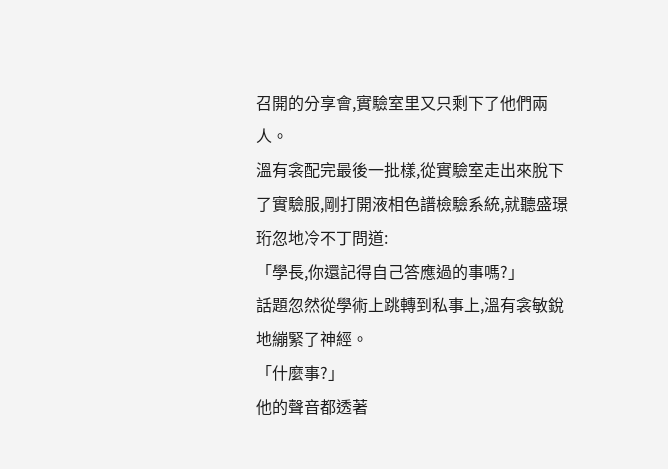召開的分享會,實驗室里又只剩下了他們兩人。
溫有衾配完最後一批樣,從實驗室走出來脫下了實驗服,剛打開液相色譜檢驗系統,就聽盛璟珩忽地冷不丁問道:
「學長,你還記得自己答應過的事嗎?」
話題忽然從學術上跳轉到私事上,溫有衾敏銳地繃緊了神經。
「什麼事?」
他的聲音都透著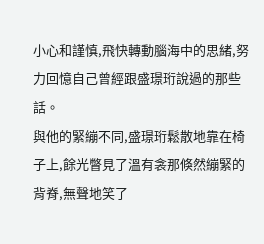小心和謹慎,飛快轉動腦海中的思緒,努力回憶自己曾經跟盛璟珩說過的那些話。
與他的緊繃不同,盛璟珩鬆散地靠在椅子上,餘光瞥見了溫有衾那倏然繃緊的背脊,無聲地笑了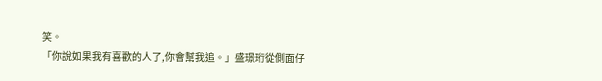笑。
「你說如果我有喜歡的人了,你會幫我追。」盛璟珩從側面仔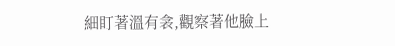細盯著溫有衾,觀察著他臉上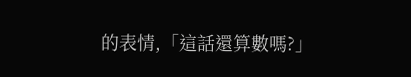的表情,「這話還算數嗎?」